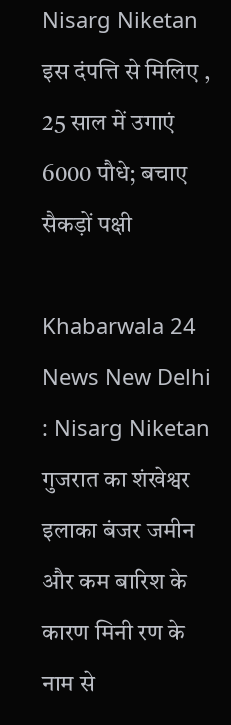Nisarg Niketan इस दंपत्ति से मिलिए , 25 साल में उगाएं 6000 पौधे; बचाए सैकड़ों पक्षी

Khabarwala 24 News New Delhi : Nisarg Niketan गुजरात का शंखेश्वर इलाका बंजर जमीन और कम बारिश के कारण मिनी रण के नाम से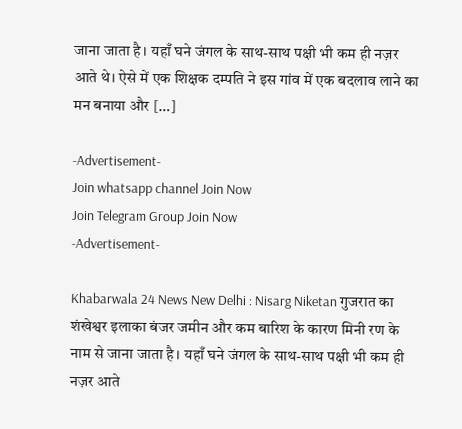जाना जाता है। यहाँ घने जंगल के साथ-साथ पक्षी भी कम ही नज़र आते थे। ऐसे में एक शिक्षक दम्पति ने इस गांव में एक बदलाव लाने का मन बनाया और […]

-Advertisement-
Join whatsapp channel Join Now
Join Telegram Group Join Now
-Advertisement-

Khabarwala 24 News New Delhi : Nisarg Niketan गुजरात का शंखेश्वर इलाका बंजर जमीन और कम बारिश के कारण मिनी रण के नाम से जाना जाता है। यहाँ घने जंगल के साथ-साथ पक्षी भी कम ही नज़र आते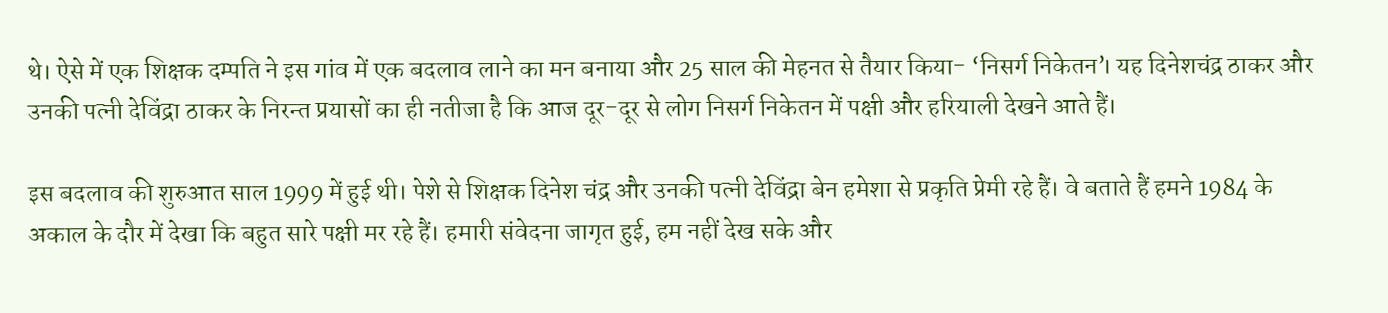थे। ऐसे में एक शिक्षक दम्पति ने इस गांव में एक बदलाव लाने का मन बनाया और 25 साल की मेहनत से तैयार किया- ‘निसर्ग निकेतन’। यह दिनेशचंद्र ठाकर और उनकी पत्नी देविंद्रा ठाकर के निरन्त प्रयासों का ही नतीजा है कि आज दूर-दूर से लोग निसर्ग निकेतन में पक्षी और हरियाली देखने आते हैं।

इस बदलाव की शुरुआत साल 1999 में हुई थी। पेशे से शिक्षक दिनेश चंद्र और उनकी पत्नी देविंद्रा बेन हमेशा से प्रकृति प्रेमी रहे हैं। वे बताते हैं हमने 1984 के अकाल के दौर में देखा कि बहुत सारे पक्षी मर रहे हैं। हमारी संवेदना जागृत हुई, हम नहीं देख सके और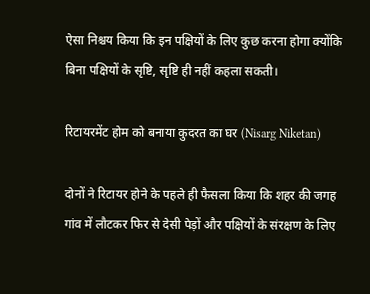ऐसा निश्चय किया कि इन पक्षियों के लिए कुछ करना होगा क्योंकि बिना पक्षियों के सृष्टि, सृष्टि ही नहीं कहला सकती।

रिटायरमेंट होम को बनाया कुदरत का घर (Nisarg Niketan)

दोनों ने रिटायर होने के पहले ही फैसला किया कि शहर की जगह गांव में लौटकर फिर से देसी पेड़ों और पक्षियों के संरक्षण के लिए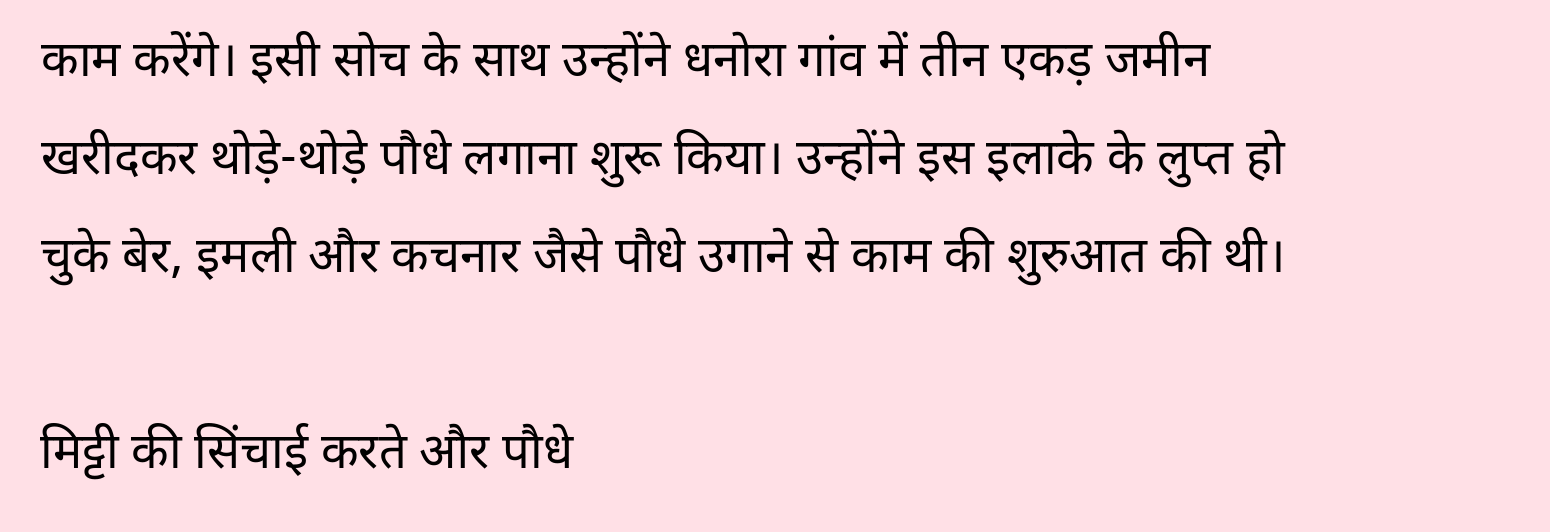काम करेंगे। इसी सोच के साथ उन्होंने धनोरा गांव में तीन एकड़ जमीन खरीदकर थोड़े-थोड़े पौधे लगाना शुरू किया। उन्होंने इस इलाके के लुप्त हो चुके बेर, इमली और कचनार जैसे पौधे उगाने से काम की शुरुआत की थी।

मिट्टी की सिंचाई करते और पौधे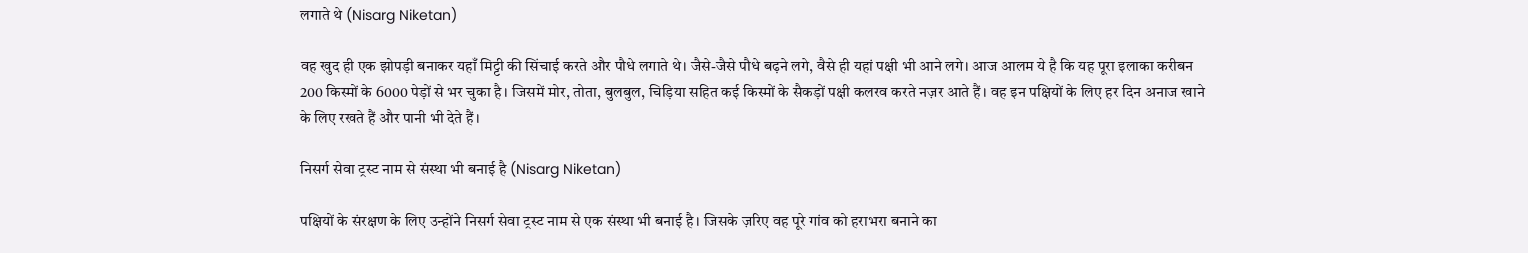लगाते थे (Nisarg Niketan)

वह खुद ही एक झोपड़ी बनाकर यहाँ मिट्टी की सिंचाई करते और पौधे लगाते थे। जैसे-जैसे पौधे बढ़ने लगे, वैसे ही यहां पक्षी भी आने लगे। आज आलम ये है कि यह पूरा इलाका करीबन 200 किस्मों के 6000 पेड़ों से भर चुका है। जिसमें मोर, तोता, बुलबुल, चिड़िया सहित कई किस्मों के सैकड़ों पक्षी कलरव करते नज़र आते हैं। वह इन पक्षियों के लिए हर दिन अनाज खाने के लिए रखते हैं और पानी भी देते हैं।

निसर्ग सेवा ट्रस्ट नाम से संस्था भी बनाई है (Nisarg Niketan)

पक्षियों के संरक्षण के लिए उन्होंने निसर्ग सेवा ट्रस्ट नाम से एक संस्था भी बनाई है। जिसके ज़रिए वह पूरे गांव को हराभरा बनाने का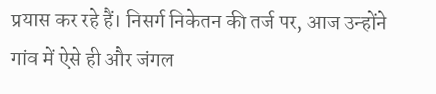प्रयास कर रहे हैं। निसर्ग निकेतन की तर्ज पर, आज उन्होंने गांव में ऐसे ही और जंगल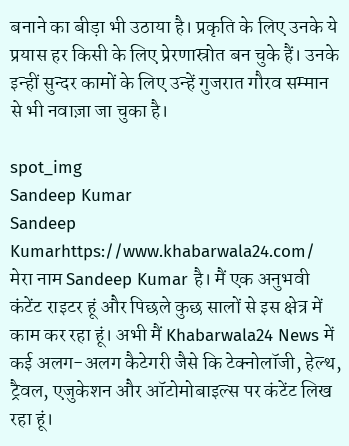बनाने का बीड़ा भी उठाया है। प्रकृति के लिए उनके ये प्रयास हर किसी के लिए प्रेरणास्रोत बन चुके हैं। उनके इन्हीं सुन्दर कामों के लिए उन्हें गुजरात गौरव सम्मान से भी नवाज़ा जा चुका है।

spot_img
Sandeep Kumar
Sandeep Kumarhttps://www.khabarwala24.com/
मेरा नाम Sandeep Kumar है। मैं एक अनुभवी कंटेंट राइटर हूं और पिछले कुछ सालों से इस क्षेत्र में काम कर रहा हूं। अभी मैं Khabarwala24 News में कई अलग-अलग कैटेगरी जैसे कि टेक्नोलॉजी, हेल्थ, ट्रैवल, एजुकेशन और ऑटोमोबाइल्स पर कंटेंट लिख रहा हूं।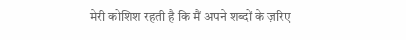मेरी कोशिश रहती है कि मैं अपने शब्दों के ज़रिए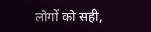लोगों को सही,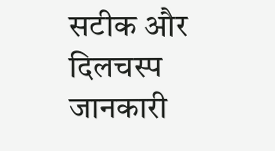सटीक और दिलचस्प जानकारी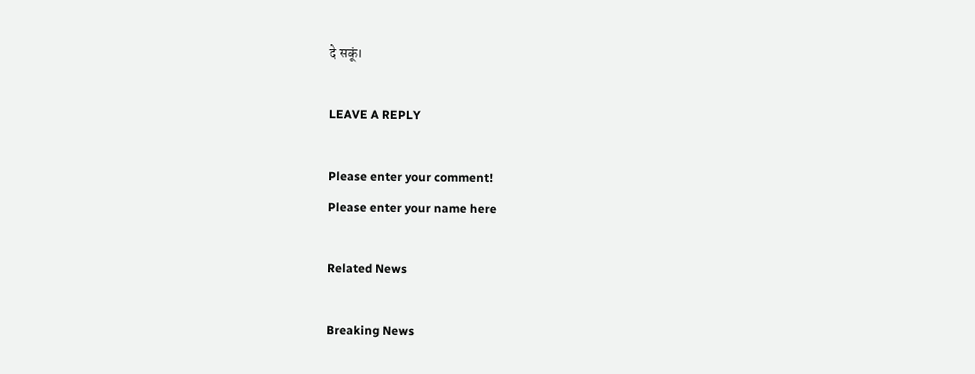दे सकूं।

LEAVE A REPLY

Please enter your comment!
Please enter your name here

Related News

Breaking News